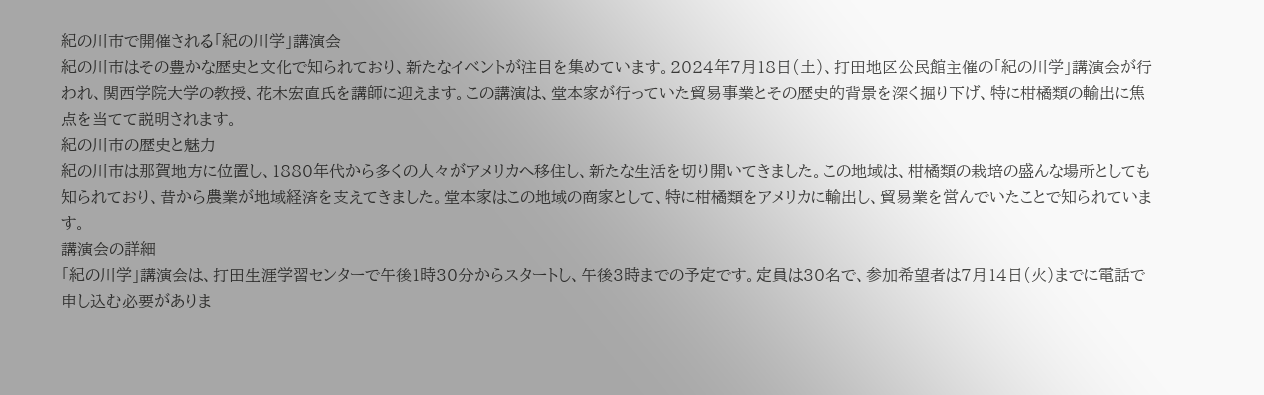紀の川市で開催される「紀の川学」講演会
紀の川市はその豊かな歴史と文化で知られており、新たなイベントが注目を集めています。2024年7月18日(土)、打田地区公民館主催の「紀の川学」講演会が行われ、関西学院大学の教授、花木宏直氏を講師に迎えます。この講演は、堂本家が行っていた貿易事業とその歴史的背景を深く掘り下げ、特に柑橘類の輸出に焦点を当てて説明されます。
紀の川市の歴史と魅力
紀の川市は那賀地方に位置し、1880年代から多くの人々がアメリカへ移住し、新たな生活を切り開いてきました。この地域は、柑橘類の栽培の盛んな場所としても知られており、昔から農業が地域経済を支えてきました。堂本家はこの地域の商家として、特に柑橘類をアメリカに輸出し、貿易業を営んでいたことで知られています。
講演会の詳細
「紀の川学」講演会は、打田生涯学習センターで午後1時30分からスタートし、午後3時までの予定です。定員は30名で、参加希望者は7月14日(火)までに電話で申し込む必要がありま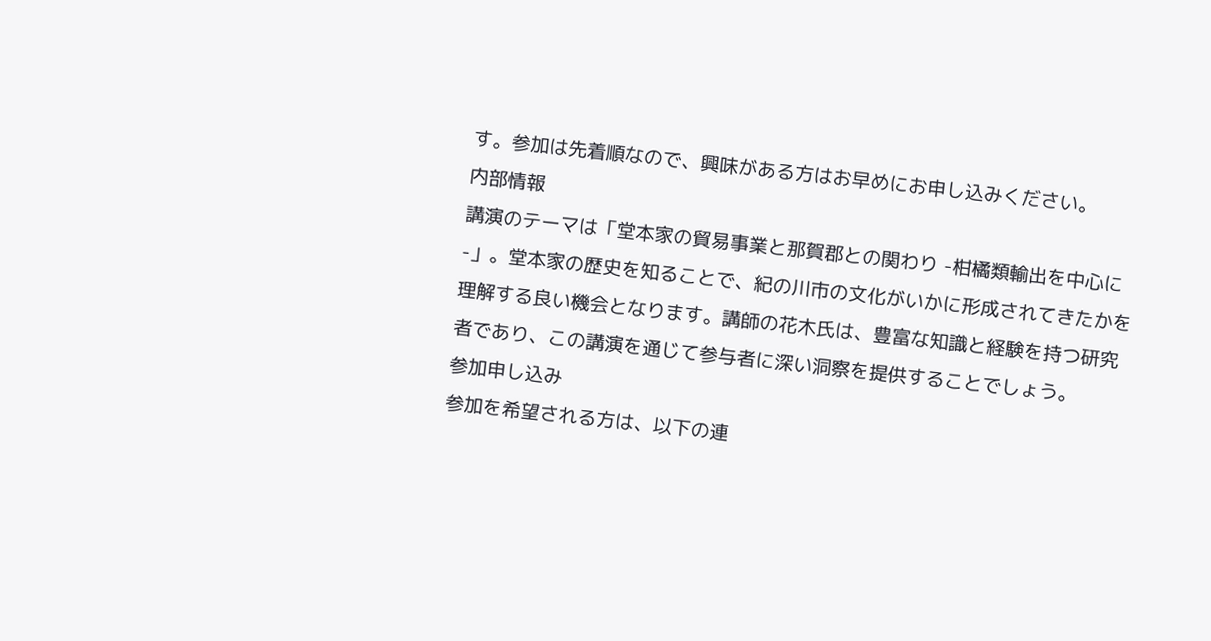す。参加は先着順なので、興味がある方はお早めにお申し込みください。
内部情報
講演のテーマは「堂本家の貿易事業と那賀郡との関わり -柑橘類輸出を中心に-」。堂本家の歴史を知ることで、紀の川市の文化がいかに形成されてきたかを理解する良い機会となります。講師の花木氏は、豊富な知識と経験を持つ研究者であり、この講演を通じて参与者に深い洞察を提供することでしょう。
参加申し込み
参加を希望される方は、以下の連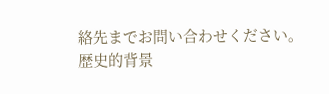絡先までお問い合わせください。
歴史的背景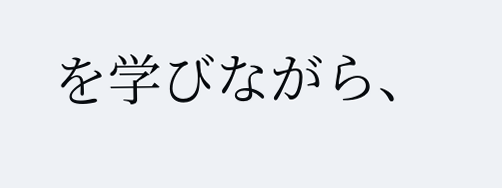を学びながら、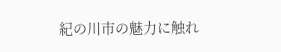紀の川市の魅力に触れ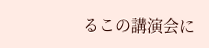るこの講演会に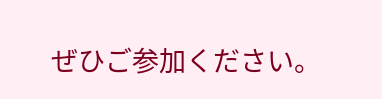ぜひご参加ください。